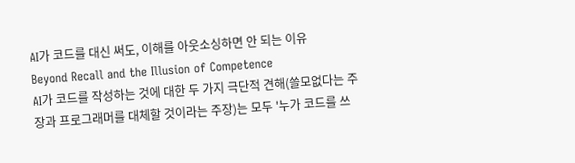AI가 코드를 대신 써도, 이해를 아웃소싱하면 안 되는 이유
Beyond Recall and the Illusion of Competence
AI가 코드를 작성하는 것에 대한 두 가지 극단적 견해(쓸모없다는 주장과 프로그래머를 대체할 것이라는 주장)는 모두 '누가 코드를 쓰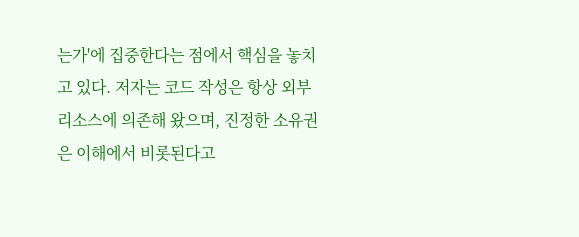는가'에 집중한다는 점에서 핵심을 놓치고 있다. 저자는 코드 작성은 항상 외부 리소스에 의존해 왔으며, 진정한 소유권은 이해에서 비롯된다고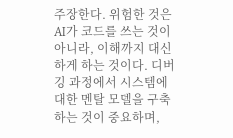주장한다. 위험한 것은 AI가 코드를 쓰는 것이 아니라, 이해까지 대신하게 하는 것이다. 디버깅 과정에서 시스템에 대한 멘탈 모델을 구축하는 것이 중요하며,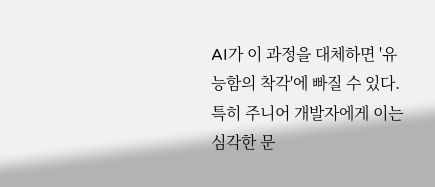AI가 이 과정을 대체하면 '유능함의 착각'에 빠질 수 있다. 특히 주니어 개발자에게 이는 심각한 문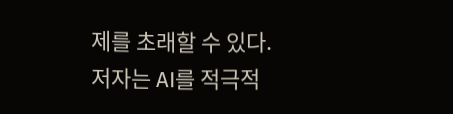제를 초래할 수 있다. 저자는 AI를 적극적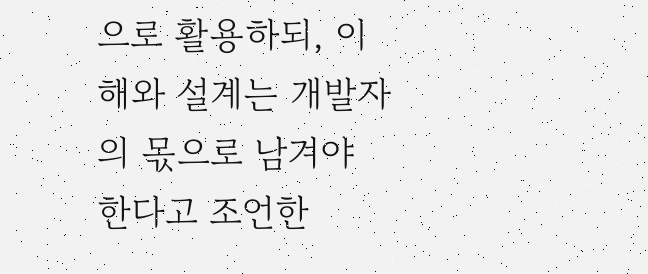으로 활용하되, 이해와 설계는 개발자의 몫으로 남겨야 한다고 조언한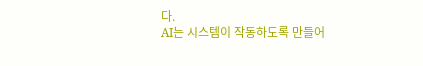다.
AI는 시스템이 작동하도록 만들어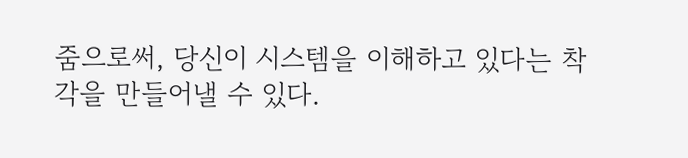줌으로써, 당신이 시스템을 이해하고 있다는 착각을 만들어낼 수 있다.